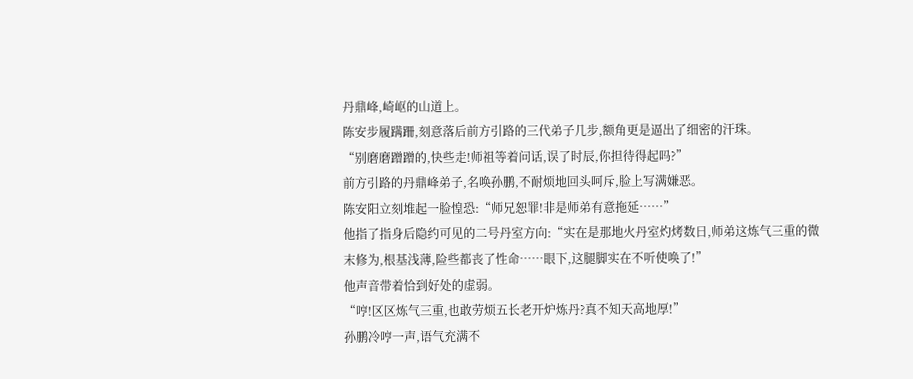丹鼎峰,崎岖的山道上。
陈安步履蹒跚,刻意落后前方引路的三代弟子几步,额角更是逼出了细密的汗珠。
“别磨磨蹭蹭的,快些走!师祖等着问话,误了时辰,你担待得起吗?”
前方引路的丹鼎峰弟子,名唤孙鹏,不耐烦地回头呵斥,脸上写满嫌恶。
陈安阳立刻堆起一脸惶恐:“师兄恕罪!非是师弟有意拖延……”
他指了指身后隐约可见的二号丹室方向:“实在是那地火丹室灼烤数日,师弟这炼气三重的微末修为,根基浅薄,险些都丧了性命……眼下,这腿脚实在不听使唤了!”
他声音带着恰到好处的虚弱。
“哼!区区炼气三重,也敢劳烦五长老开炉炼丹?真不知天高地厚!”
孙鹏冷哼一声,语气充满不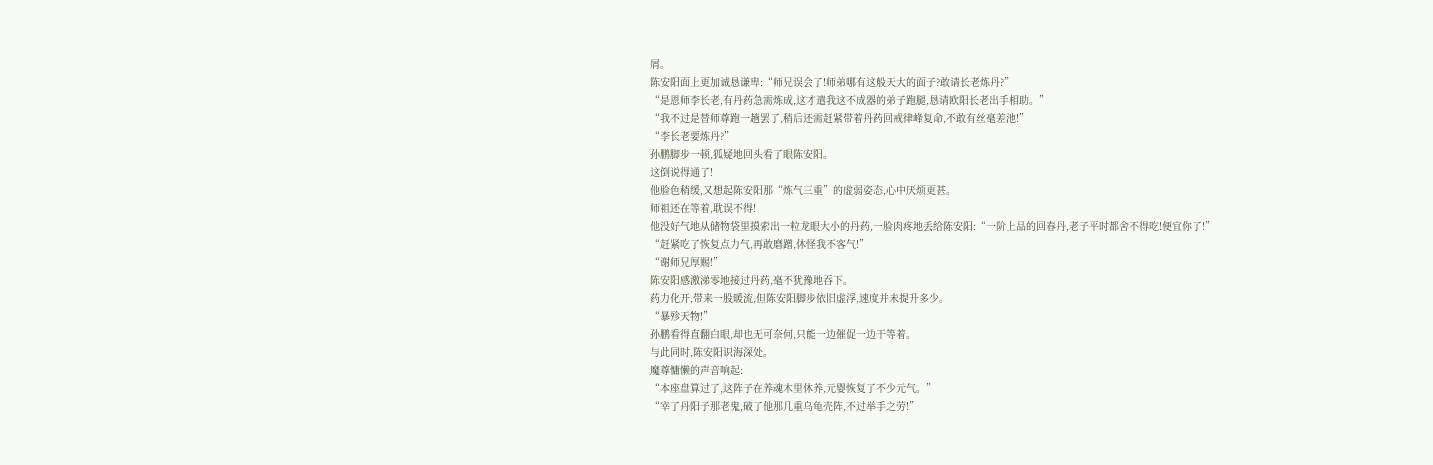屑。
陈安阳面上更加诚恳谦卑:“师兄误会了!师弟哪有这般天大的面子?敢请长老炼丹?”
“是恩师李长老,有丹药急需炼成,这才遣我这不成器的弟子跑腿,恳请欧阳长老出手相助。”
“我不过是替师尊跑一趟罢了,稍后还需赶紧带着丹药回戒律峰复命,不敢有丝毫差池!”
“李长老要炼丹?”
孙鹏脚步一顿,狐疑地回头看了眼陈安阳。
这倒说得通了!
他脸色稍缓,又想起陈安阳那“炼气三重”的虚弱姿态,心中厌烦更甚。
师祖还在等着,耽误不得!
他没好气地从储物袋里摸索出一粒龙眼大小的丹药,一脸肉疼地丢给陈安阳:“一阶上品的回春丹,老子平时都舍不得吃!便宜你了!”
“赶紧吃了恢复点力气,再敢磨蹭,休怪我不客气!”
“谢师兄厚赐!”
陈安阳感激涕零地接过丹药,毫不犹豫地吞下。
药力化开,带来一股暖流,但陈安阳脚步依旧虚浮,速度并未提升多少。
“暴殄天物!”
孙鹏看得直翻白眼,却也无可奈何,只能一边催促一边干等着。
与此同时,陈安阳识海深处。
魔尊慵懒的声音响起:
“本座盘算过了,这阵子在养魂木里休养,元婴恢复了不少元气。”
“宰了丹阳子那老鬼,破了他那几重乌龟壳阵,不过举手之劳!”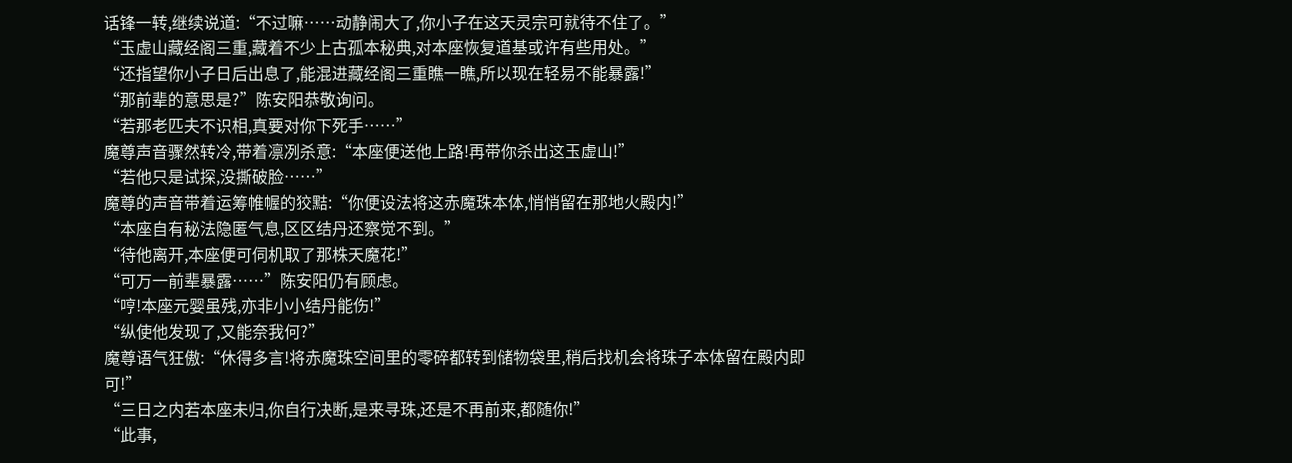话锋一转,继续说道:“不过嘛……动静闹大了,你小子在这天灵宗可就待不住了。”
“玉虚山藏经阁三重,藏着不少上古孤本秘典,对本座恢复道基或许有些用处。”
“还指望你小子日后出息了,能混进藏经阁三重瞧一瞧,所以现在轻易不能暴露!”
“那前辈的意思是?”陈安阳恭敬询问。
“若那老匹夫不识相,真要对你下死手……”
魔尊声音骤然转冷,带着凛冽杀意:“本座便送他上路!再带你杀出这玉虚山!”
“若他只是试探,没撕破脸……”
魔尊的声音带着运筹帷幄的狡黠:“你便设法将这赤魔珠本体,悄悄留在那地火殿内!”
“本座自有秘法隐匿气息,区区结丹还察觉不到。”
“待他离开,本座便可伺机取了那株天魔花!”
“可万一前辈暴露……”陈安阳仍有顾虑。
“哼!本座元婴虽残,亦非小小结丹能伤!”
“纵使他发现了,又能奈我何?”
魔尊语气狂傲:“休得多言!将赤魔珠空间里的零碎都转到储物袋里,稍后找机会将珠子本体留在殿内即可!”
“三日之内若本座未归,你自行决断,是来寻珠,还是不再前来,都随你!”
“此事,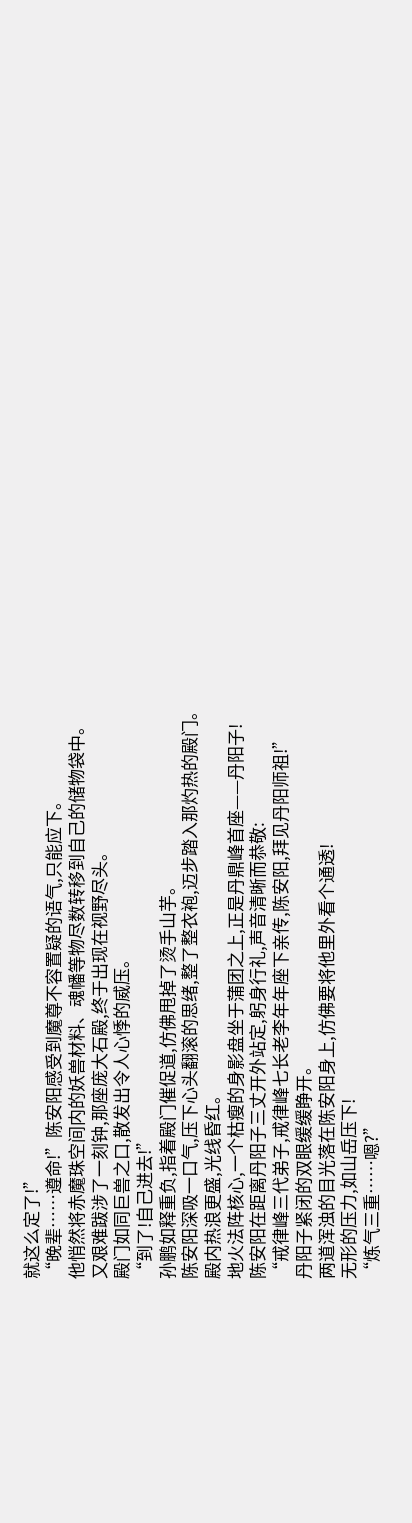就这么定了!”
“晚辈……遵命!”陈安阳感受到魔尊不容置疑的语气,只能应下。
他悄然将赤魔珠空间内的妖兽材料、魂幡等物尽数转移到自己的储物袋中。
又艰难跋涉了一刻钟,那座庞大石殿,终于出现在视野尽头。
殿门如同巨兽之口,散发出令人心悸的威压。
“到了!自己进去!”
孙鹏如释重负,指着殿门催促道,仿佛甩掉了烫手山芋。
陈安阳深吸一口气,压下心头翻滚的思绪,整了整衣袍,迈步踏入那灼热的殿门。
殿内热浪更盛,光线昏红。
地火法阵核心,一个枯瘦的身影盘坐于蒲团之上,正是丹鼎峰首座——丹阳子!
陈安阳在距离丹阳子三丈开外站定,躬身行礼,声音清晰而恭敬:
“戒律峰三代弟子,戒律峰七长老李年年座下亲传,陈安阳,拜见丹阳师祖!”
丹阳子紧闭的双眼缓缓睁开。
两道浑浊的目光落在陈安阳身上,仿佛要将他里外看个通透!
无形的压力,如山岳压下!
“炼气三重……嗯?”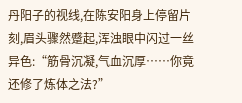丹阳子的视线,在陈安阳身上停留片刻,眉头骤然蹙起,浑浊眼中闪过一丝异色:“筋骨沉凝,气血沉厚……你竟还修了炼体之法?”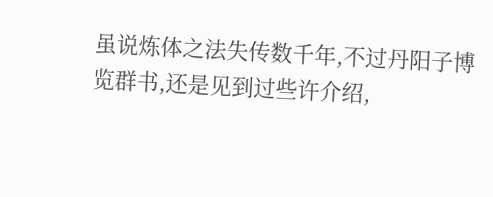虽说炼体之法失传数千年,不过丹阳子博览群书,还是见到过些许介绍,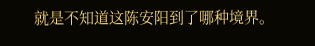就是不知道这陈安阳到了哪种境界。